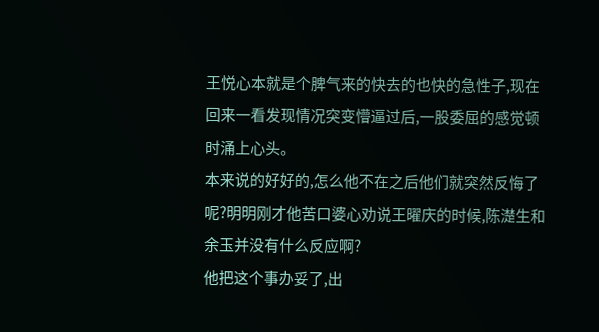王悦心本就是个脾气来的快去的也快的急性子,现在回来一看发现情况突变懵逼过后,一股委屈的感觉顿时涌上心头。
本来说的好好的,怎么他不在之后他们就突然反悔了呢?明明刚才他苦口婆心劝说王曜庆的时候,陈濋生和余玉并没有什么反应啊?
他把这个事办妥了,出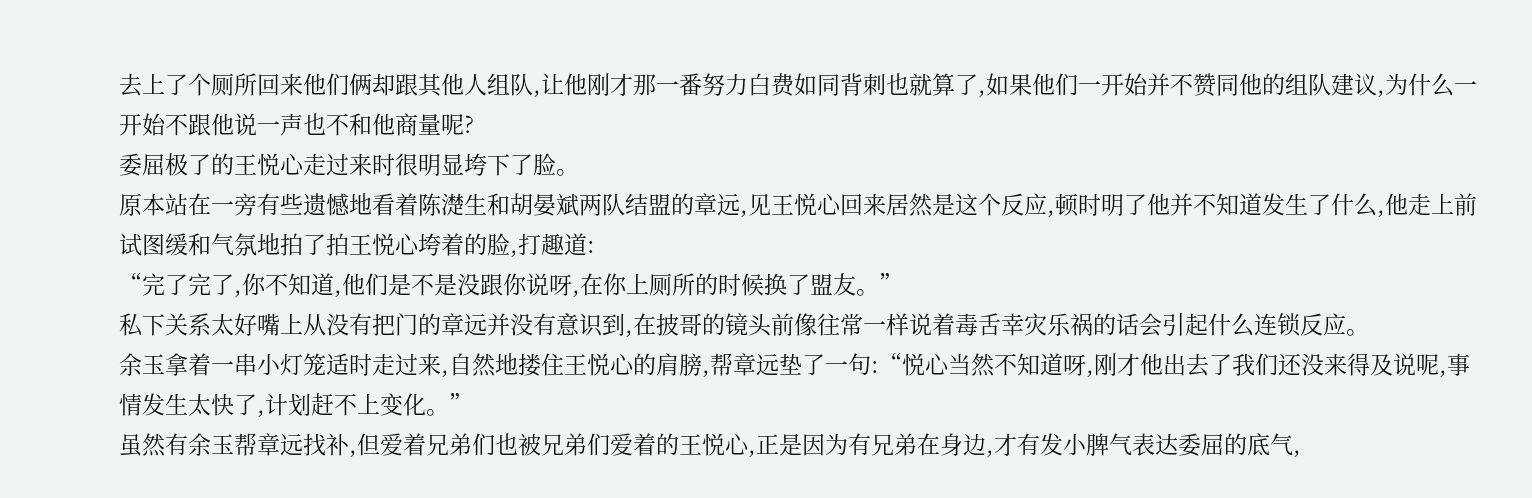去上了个厕所回来他们俩却跟其他人组队,让他刚才那一番努力白费如同背刺也就算了,如果他们一开始并不赞同他的组队建议,为什么一开始不跟他说一声也不和他商量呢?
委屈极了的王悦心走过来时很明显垮下了脸。
原本站在一旁有些遗憾地看着陈濋生和胡晏斌两队结盟的章远,见王悦心回来居然是这个反应,顿时明了他并不知道发生了什么,他走上前试图缓和气氛地拍了拍王悦心垮着的脸,打趣道:
“完了完了,你不知道,他们是不是没跟你说呀,在你上厕所的时候换了盟友。”
私下关系太好嘴上从没有把门的章远并没有意识到,在披哥的镜头前像往常一样说着毒舌幸灾乐祸的话会引起什么连锁反应。
余玉拿着一串小灯笼适时走过来,自然地搂住王悦心的肩膀,帮章远垫了一句:“悦心当然不知道呀,刚才他出去了我们还没来得及说呢,事情发生太快了,计划赶不上变化。”
虽然有余玉帮章远找补,但爱着兄弟们也被兄弟们爱着的王悦心,正是因为有兄弟在身边,才有发小脾气表达委屈的底气,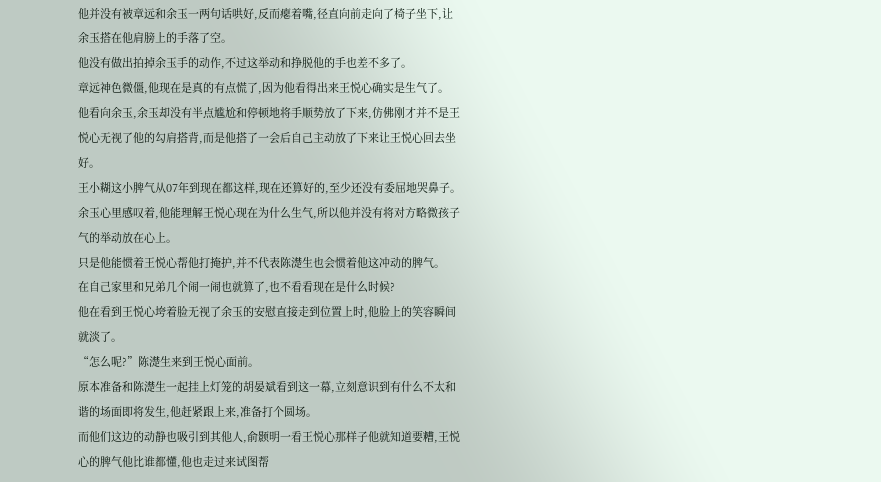他并没有被章远和余玉一两句话哄好,反而瘪着嘴,径直向前走向了椅子坐下,让余玉搭在他肩膀上的手落了空。
他没有做出拍掉余玉手的动作,不过这举动和挣脱他的手也差不多了。
章远神色微僵,他现在是真的有点慌了,因为他看得出来王悦心确实是生气了。
他看向余玉,余玉却没有半点尴尬和停顿地将手顺势放了下来,仿佛刚才并不是王悦心无视了他的勾肩搭背,而是他搭了一会后自己主动放了下来让王悦心回去坐好。
王小糊这小脾气从07年到现在都这样,现在还算好的,至少还没有委屈地哭鼻子。
余玉心里感叹着,他能理解王悦心现在为什么生气,所以他并没有将对方略微孩子气的举动放在心上。
只是他能惯着王悦心帮他打掩护,并不代表陈濋生也会惯着他这冲动的脾气。
在自己家里和兄弟几个闹一闹也就算了,也不看看现在是什么时候?
他在看到王悦心垮着脸无视了余玉的安慰直接走到位置上时,他脸上的笑容瞬间就淡了。
“怎么呢?”陈濋生来到王悦心面前。
原本准备和陈濋生一起挂上灯笼的胡晏斌看到这一幕,立刻意识到有什么不太和谐的场面即将发生,他赶紧跟上来,准备打个圆场。
而他们这边的动静也吸引到其他人,俞颢明一看王悦心那样子他就知道要糟,王悦心的脾气他比谁都懂,他也走过来试图帮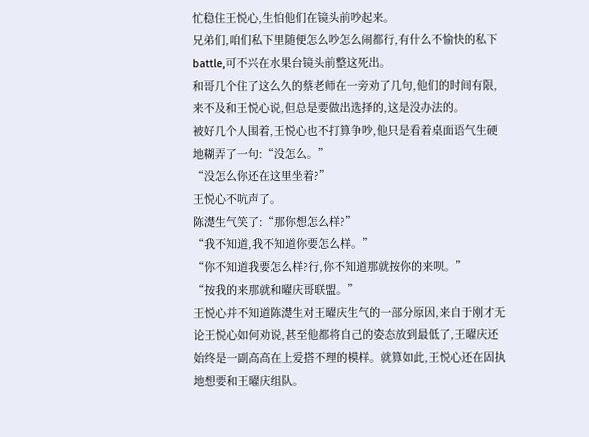忙稳住王悦心,生怕他们在镜头前吵起来。
兄弟们,咱们私下里随便怎么吵怎么闹都行,有什么不愉快的私下battle,可不兴在水果台镜头前整这死出。
和哥几个住了这么久的蔡老师在一旁劝了几句,他们的时间有限,来不及和王悦心说,但总是要做出选择的,这是没办法的。
被好几个人围着,王悦心也不打算争吵,他只是看着桌面语气生硬地糊弄了一句:“没怎么。”
“没怎么你还在这里坐着?”
王悦心不吭声了。
陈濋生气笑了:“那你想怎么样?”
“我不知道,我不知道你要怎么样。”
“你不知道我要怎么样?行,你不知道那就按你的来呗。”
“按我的来那就和曜庆哥联盟。”
王悦心并不知道陈濋生对王曜庆生气的一部分原因,来自于刚才无论王悦心如何劝说,甚至他都将自己的姿态放到最低了,王曜庆还始终是一副高高在上爱搭不理的模样。就算如此,王悦心还在固执地想要和王曜庆组队。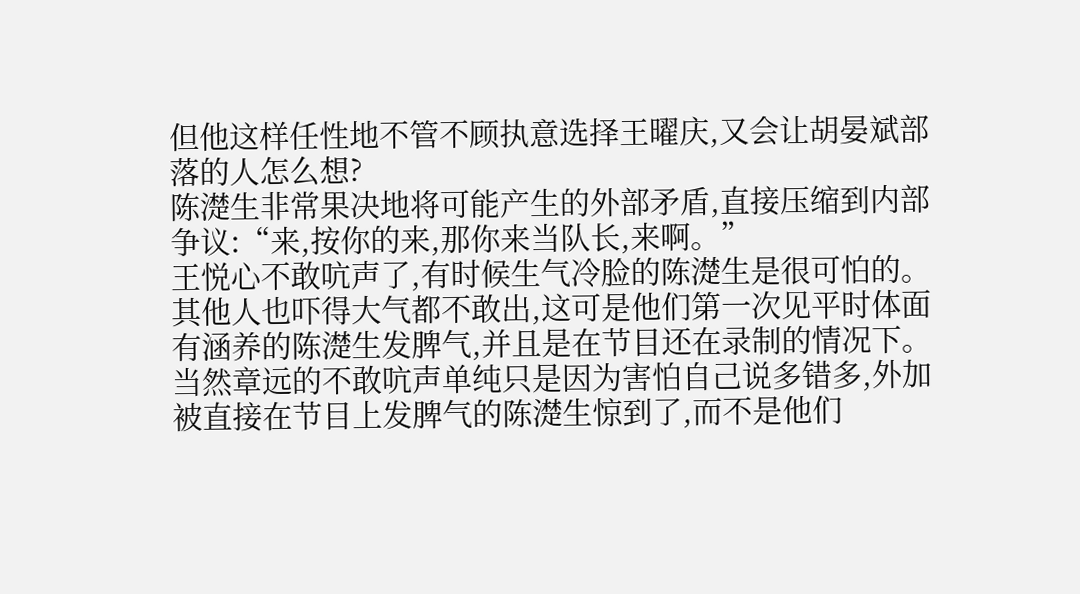但他这样任性地不管不顾执意选择王曜庆,又会让胡晏斌部落的人怎么想?
陈濋生非常果决地将可能产生的外部矛盾,直接压缩到内部争议:“来,按你的来,那你来当队长,来啊。”
王悦心不敢吭声了,有时候生气冷脸的陈濋生是很可怕的。
其他人也吓得大气都不敢出,这可是他们第一次见平时体面有涵养的陈濋生发脾气,并且是在节目还在录制的情况下。
当然章远的不敢吭声单纯只是因为害怕自己说多错多,外加被直接在节目上发脾气的陈濋生惊到了,而不是他们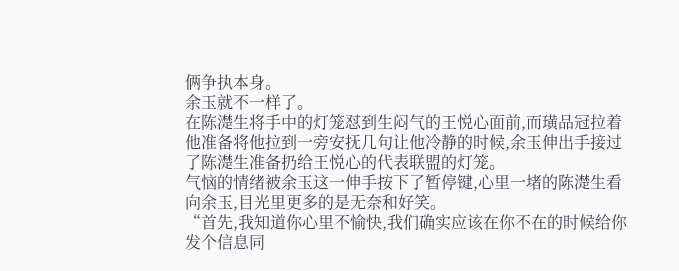俩争执本身。
余玉就不一样了。
在陈濋生将手中的灯笼怼到生闷气的王悦心面前,而璜品冠拉着他准备将他拉到一旁安抚几句让他冷静的时候,余玉伸出手接过了陈濋生准备扔给王悦心的代表联盟的灯笼。
气恼的情绪被余玉这一伸手按下了暂停键,心里一堵的陈濋生看向余玉,目光里更多的是无奈和好笑。
“首先,我知道你心里不愉快,我们确实应该在你不在的时候给你发个信息同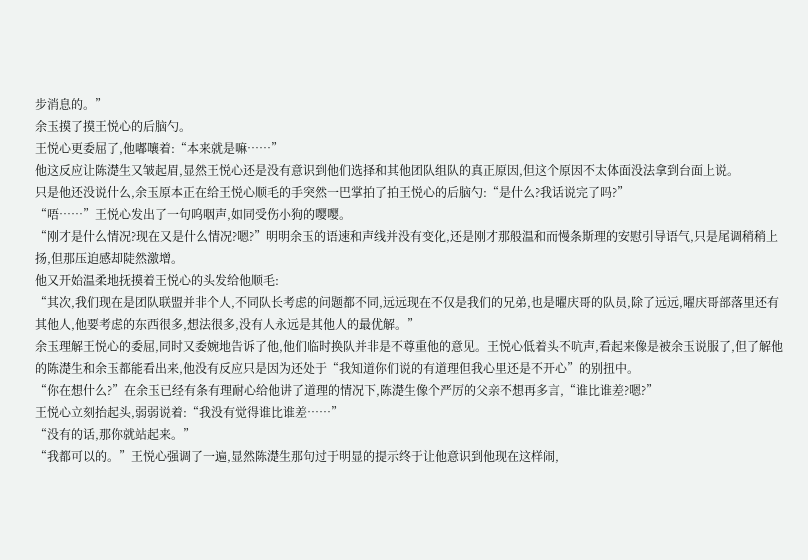步消息的。”
余玉摸了摸王悦心的后脑勺。
王悦心更委屈了,他嘟嚷着:“本来就是嘛……”
他这反应让陈濋生又皱起眉,显然王悦心还是没有意识到他们选择和其他团队组队的真正原因,但这个原因不太体面没法拿到台面上说。
只是他还没说什么,余玉原本正在给王悦心顺毛的手突然一巴掌拍了拍王悦心的后脑勺:“是什么?我话说完了吗?”
“唔……”王悦心发出了一句呜咽声,如同受伤小狗的嘤嘤。
“刚才是什么情况?现在又是什么情况?嗯?”明明余玉的语速和声线并没有变化,还是刚才那般温和而慢条斯理的安慰引导语气,只是尾调稍稍上扬,但那压迫感却陡然激增。
他又开始温柔地抚摸着王悦心的头发给他顺毛:
“其次,我们现在是团队联盟并非个人,不同队长考虑的问题都不同,远远现在不仅是我们的兄弟,也是曜庆哥的队员,除了远远,曜庆哥部落里还有其他人,他要考虑的东西很多,想法很多,没有人永远是其他人的最优解。”
余玉理解王悦心的委屈,同时又委婉地告诉了他,他们临时换队并非是不尊重他的意见。王悦心低着头不吭声,看起来像是被余玉说服了,但了解他的陈濋生和余玉都能看出来,他没有反应只是因为还处于“我知道你们说的有道理但我心里还是不开心”的别扭中。
“你在想什么?”在余玉已经有条有理耐心给他讲了道理的情况下,陈濋生像个严厉的父亲不想再多言,“谁比谁差?嗯?”
王悦心立刻抬起头,弱弱说着:“我没有觉得谁比谁差……”
“没有的话,那你就站起来。”
“我都可以的。”王悦心强调了一遍,显然陈濋生那句过于明显的提示终于让他意识到他现在这样闹,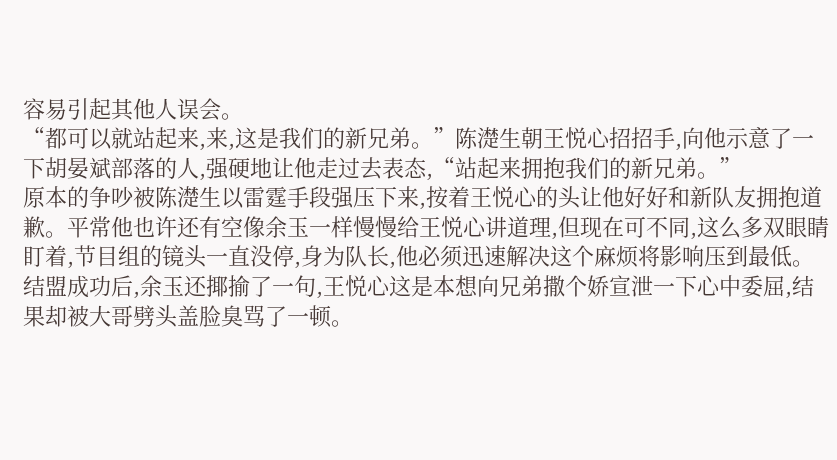容易引起其他人误会。
“都可以就站起来,来,这是我们的新兄弟。”陈濋生朝王悦心招招手,向他示意了一下胡晏斌部落的人,强硬地让他走过去表态,“站起来拥抱我们的新兄弟。”
原本的争吵被陈濋生以雷霆手段强压下来,按着王悦心的头让他好好和新队友拥抱道歉。平常他也许还有空像余玉一样慢慢给王悦心讲道理,但现在可不同,这么多双眼睛盯着,节目组的镜头一直没停,身为队长,他必须迅速解决这个麻烦将影响压到最低。
结盟成功后,余玉还揶揄了一句,王悦心这是本想向兄弟撒个娇宣泄一下心中委屈,结果却被大哥劈头盖脸臭骂了一顿。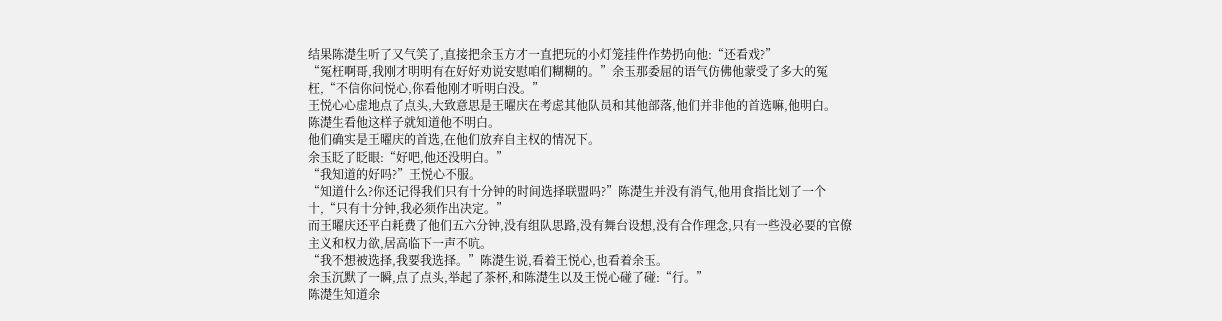结果陈濋生听了又气笑了,直接把余玉方才一直把玩的小灯笼挂件作势扔向他:“还看戏?”
“冤枉啊哥,我刚才明明有在好好劝说安慰咱们糊糊的。”余玉那委屈的语气仿佛他蒙受了多大的冤枉,“不信你问悦心,你看他刚才听明白没。”
王悦心心虚地点了点头,大致意思是王曜庆在考虑其他队员和其他部落,他们并非他的首选嘛,他明白。
陈濋生看他这样子就知道他不明白。
他们确实是王曜庆的首选,在他们放弃自主权的情况下。
余玉眨了眨眼:“好吧,他还没明白。”
“我知道的好吗?”王悦心不服。
“知道什么?你还记得我们只有十分钟的时间选择联盟吗?”陈濋生并没有消气,他用食指比划了一个十,“只有十分钟,我必须作出决定。”
而王曜庆还平白耗费了他们五六分钟,没有组队思路,没有舞台设想,没有合作理念,只有一些没必要的官僚主义和权力欲,居高临下一声不吭。
“我不想被选择,我要我选择。”陈濋生说,看着王悦心,也看着余玉。
余玉沉默了一瞬,点了点头,举起了茶杯,和陈濋生以及王悦心碰了碰:“行。”
陈濋生知道余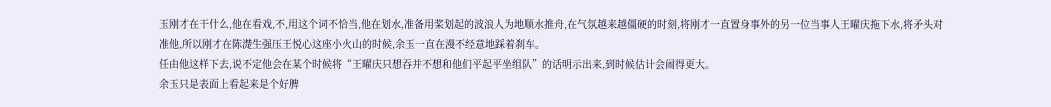玉刚才在干什么,他在看戏,不,用这个词不恰当,他在划水,准备用桨划起的波浪人为地顺水推舟,在气氛越来越僵硬的时刻,将刚才一直置身事外的另一位当事人王曜庆拖下水,将矛头对准他,所以刚才在陈濋生强压王悦心这座小火山的时候,余玉一直在漫不经意地踩着刹车。
任由他这样下去,说不定他会在某个时候将“王曜庆只想吞并不想和他们平起平坐组队”的话明示出来,到时候估计会闹得更大。
余玉只是表面上看起来是个好脾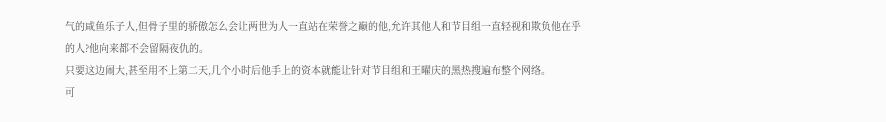气的咸鱼乐子人,但骨子里的骄傲怎么会让两世为人一直站在荣誉之巅的他,允许其他人和节目组一直轻视和欺负他在乎的人?他向来都不会留隔夜仇的。
只要这边闹大,甚至用不上第二天,几个小时后他手上的资本就能让针对节目组和王曜庆的黑热搜遍布整个网络。
可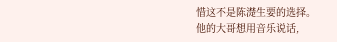惜这不是陈濋生要的选择。
他的大哥想用音乐说话,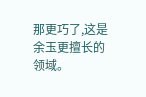那更巧了,这是余玉更擅长的领域。